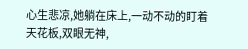心生悲凉,她躺在床上,一动不动的盯着天花板,双眼无神,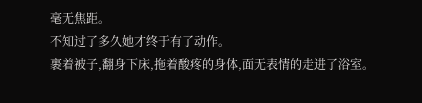毫无焦距。
不知过了多久她才终于有了动作。
裹着被子,翻身下床,拖着酸疼的身体,面无表情的走进了浴室。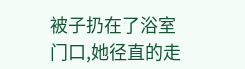被子扔在了浴室门口,她径直的走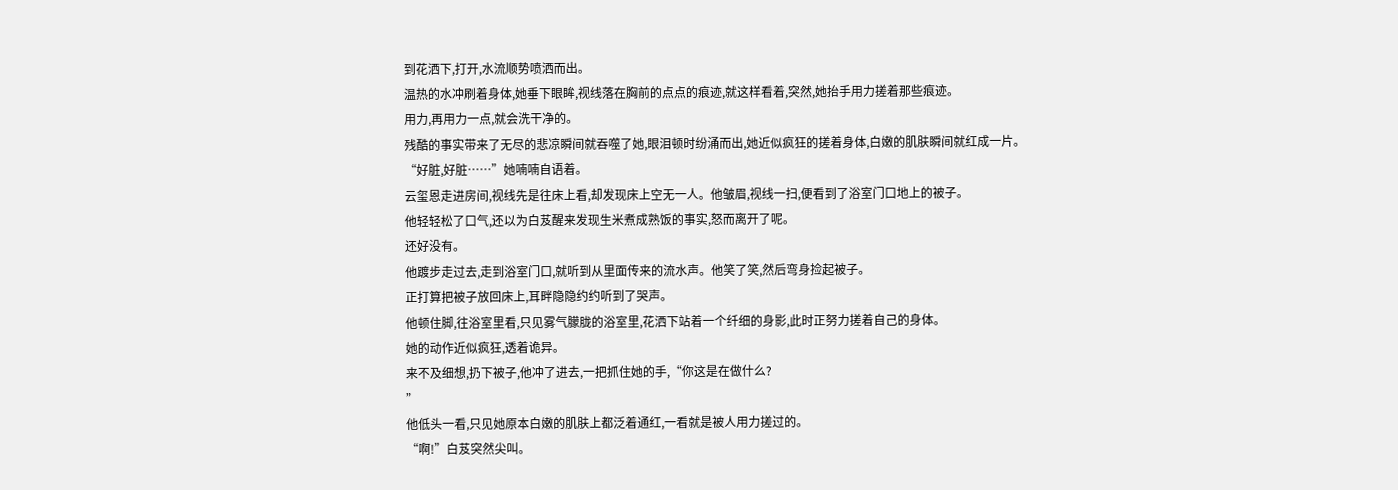到花洒下,打开,水流顺势喷洒而出。
温热的水冲刷着身体,她垂下眼眸,视线落在胸前的点点的痕迹,就这样看着,突然,她抬手用力搓着那些痕迹。
用力,再用力一点,就会洗干净的。
残酷的事实带来了无尽的悲凉瞬间就吞噬了她,眼泪顿时纷涌而出,她近似疯狂的搓着身体,白嫩的肌肤瞬间就红成一片。
“好脏,好脏……”她喃喃自语着。
云玺恩走进房间,视线先是往床上看,却发现床上空无一人。他皱眉,视线一扫,便看到了浴室门口地上的被子。
他轻轻松了口气,还以为白芨醒来发现生米煮成熟饭的事实,怒而离开了呢。
还好没有。
他踱步走过去,走到浴室门口,就听到从里面传来的流水声。他笑了笑,然后弯身捡起被子。
正打算把被子放回床上,耳畔隐隐约约听到了哭声。
他顿住脚,往浴室里看,只见雾气朦胧的浴室里,花洒下站着一个纤细的身影,此时正努力搓着自己的身体。
她的动作近似疯狂,透着诡异。
来不及细想,扔下被子,他冲了进去,一把抓住她的手,“你这是在做什么?
”
他低头一看,只见她原本白嫩的肌肤上都泛着通红,一看就是被人用力搓过的。
“啊!”白芨突然尖叫。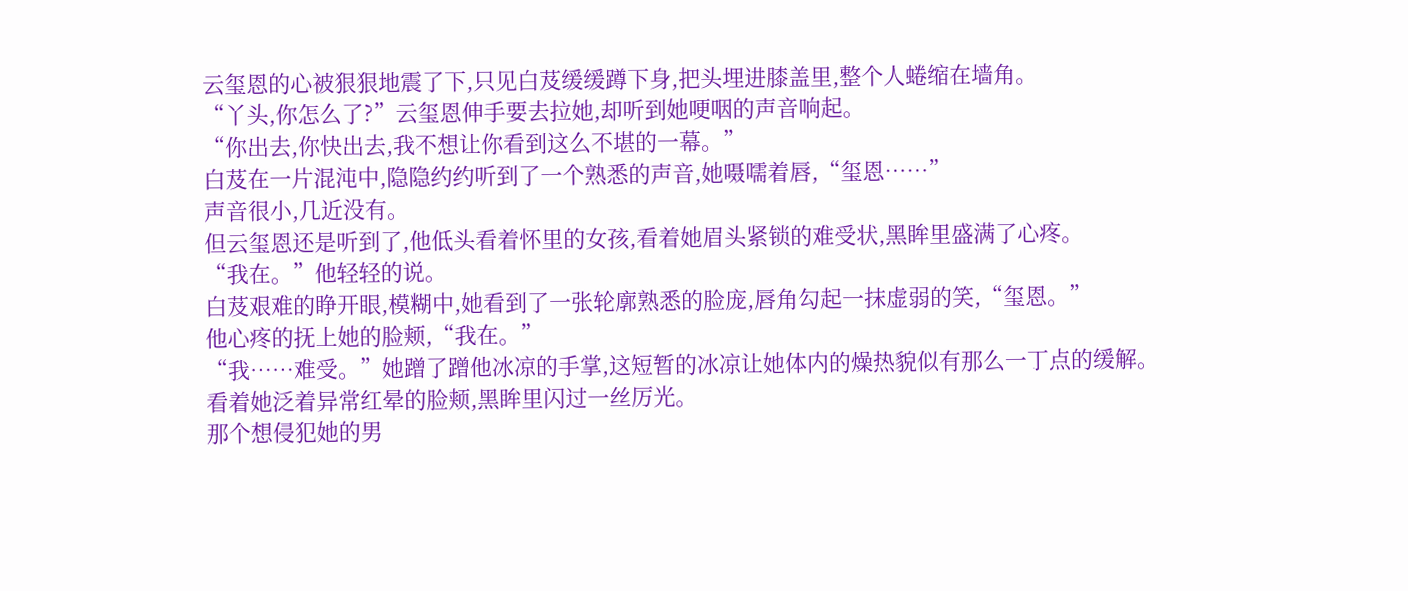云玺恩的心被狠狠地震了下,只见白芨缓缓蹲下身,把头埋进膝盖里,整个人蜷缩在墙角。
“丫头,你怎么了?”云玺恩伸手要去拉她,却听到她哽咽的声音响起。
“你出去,你快出去,我不想让你看到这么不堪的一幕。”
白芨在一片混沌中,隐隐约约听到了一个熟悉的声音,她嗫嚅着唇,“玺恩……”
声音很小,几近没有。
但云玺恩还是听到了,他低头看着怀里的女孩,看着她眉头紧锁的难受状,黑眸里盛满了心疼。
“我在。”他轻轻的说。
白芨艰难的睁开眼,模糊中,她看到了一张轮廓熟悉的脸庞,唇角勾起一抹虚弱的笑,“玺恩。”
他心疼的抚上她的脸颊,“我在。”
“我……难受。”她蹭了蹭他冰凉的手掌,这短暂的冰凉让她体内的燥热貌似有那么一丁点的缓解。
看着她泛着异常红晕的脸颊,黑眸里闪过一丝厉光。
那个想侵犯她的男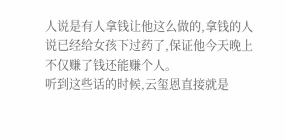人说是有人拿钱让他这么做的,拿钱的人说已经给女孩下过药了,保证他今天晚上不仅赚了钱还能赚个人。
听到这些话的时候,云玺恩直接就是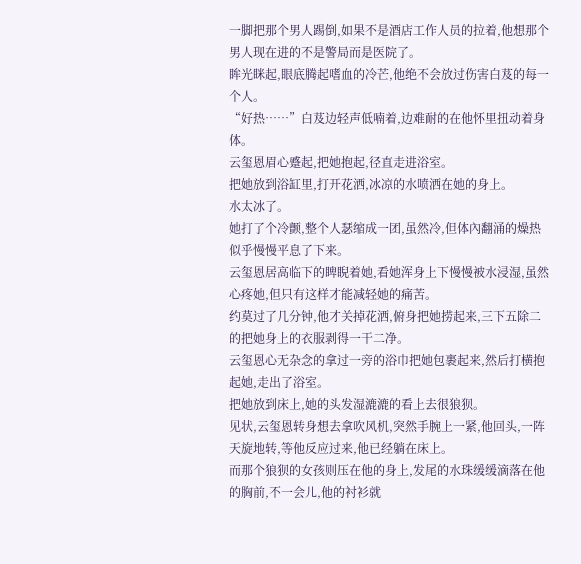一脚把那个男人踢倒,如果不是酒店工作人员的拉着,他想那个男人现在进的不是警局而是医院了。
眸光眯起,眼底腾起嗜血的冷芒,他绝不会放过伤害白芨的每一个人。
“好热……”白芨边轻声低喃着,边难耐的在他怀里扭动着身体。
云玺恩眉心蹙起,把她抱起,径直走进浴室。
把她放到浴缸里,打开花洒,冰凉的水喷洒在她的身上。
水太冰了。
她打了个冷颤,整个人瑟缩成一团,虽然冷,但体內翻涌的燥热似乎慢慢平息了下来。
云玺恩居高临下的睥睨着她,看她浑身上下慢慢被水浸湿,虽然心疼她,但只有这样才能减轻她的痛苦。
约莫过了几分钟,他才关掉花洒,俯身把她捞起来,三下五除二的把她身上的衣服剥得一干二净。
云玺恩心无杂念的拿过一旁的浴巾把她包裹起来,然后打横抱起她,走出了浴室。
把她放到床上,她的头发湿漉漉的看上去很狼狈。
见状,云玺恩转身想去拿吹风机,突然手腕上一紧,他回头,一阵天旋地转,等他反应过来,他已经躺在床上。
而那个狼狈的女孩则压在他的身上,发尾的水珠缓缓滴落在他的胸前,不一会儿,他的衬衫就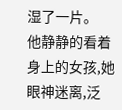湿了一片。
他静静的看着身上的女孩,她眼神迷离,泛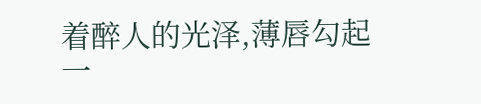着醉人的光泽,薄唇勾起一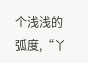个浅浅的弧度,“丫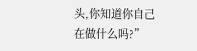头,你知道你自己在做什么吗?”